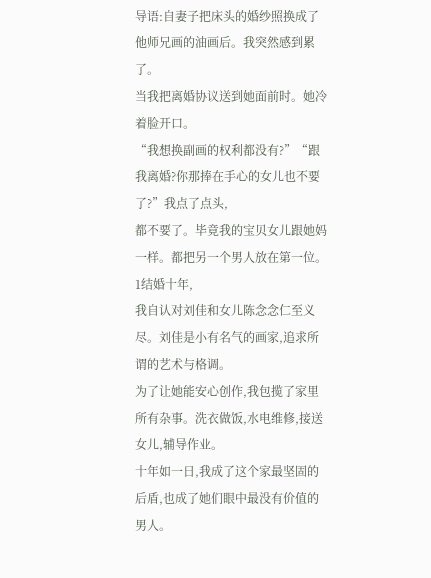导语:自妻子把床头的婚纱照换成了他师兄画的油画后。我突然感到累了。
当我把离婚协议送到她面前时。她冷着脸开口。
“我想换副画的权利都没有?”“跟我离婚?你那捧在手心的女儿也不要了?”我点了点头,
都不要了。毕竟我的宝贝女儿跟她妈一样。都把另一个男人放在第一位。1结婚十年,
我自认对刘佳和女儿陈念念仁至义尽。刘佳是小有名气的画家,追求所谓的艺术与格调。
为了让她能安心创作,我包揽了家里所有杂事。洗衣做饭,水电维修,接送女儿,辅导作业。
十年如一日,我成了这个家最坚固的后盾,也成了她们眼中最没有价值的男人。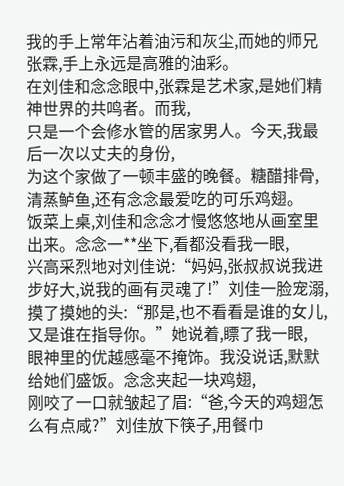我的手上常年沾着油污和灰尘,而她的师兄张霖,手上永远是高雅的油彩。
在刘佳和念念眼中,张霖是艺术家,是她们精神世界的共鸣者。而我,
只是一个会修水管的居家男人。今天,我最后一次以丈夫的身份,
为这个家做了一顿丰盛的晚餐。糖醋排骨,清蒸鲈鱼,还有念念最爱吃的可乐鸡翅。
饭菜上桌,刘佳和念念才慢悠悠地从画室里出来。念念一**坐下,看都没看我一眼,
兴高采烈地对刘佳说:“妈妈,张叔叔说我进步好大,说我的画有灵魂了!”刘佳一脸宠溺,
摸了摸她的头:“那是,也不看看是谁的女儿,又是谁在指导你。”她说着,瞟了我一眼,
眼神里的优越感毫不掩饰。我没说话,默默给她们盛饭。念念夹起一块鸡翅,
刚咬了一口就皱起了眉:“爸,今天的鸡翅怎么有点咸?”刘佳放下筷子,用餐巾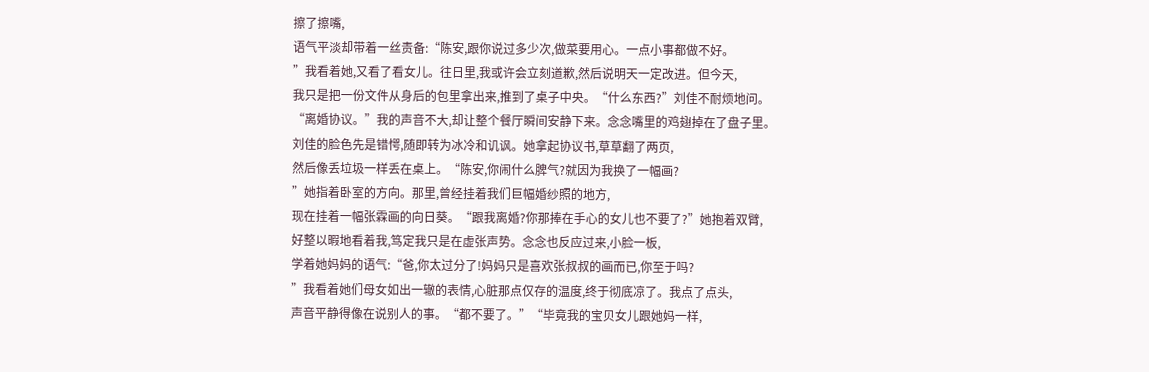擦了擦嘴,
语气平淡却带着一丝责备:“陈安,跟你说过多少次,做菜要用心。一点小事都做不好。
”我看着她,又看了看女儿。往日里,我或许会立刻道歉,然后说明天一定改进。但今天,
我只是把一份文件从身后的包里拿出来,推到了桌子中央。“什么东西?”刘佳不耐烦地问。
“离婚协议。”我的声音不大,却让整个餐厅瞬间安静下来。念念嘴里的鸡翅掉在了盘子里。
刘佳的脸色先是错愕,随即转为冰冷和讥讽。她拿起协议书,草草翻了两页,
然后像丢垃圾一样丢在桌上。“陈安,你闹什么脾气?就因为我换了一幅画?
”她指着卧室的方向。那里,曾经挂着我们巨幅婚纱照的地方,
现在挂着一幅张霖画的向日葵。“跟我离婚?你那捧在手心的女儿也不要了?”她抱着双臂,
好整以暇地看着我,笃定我只是在虚张声势。念念也反应过来,小脸一板,
学着她妈妈的语气:“爸,你太过分了!妈妈只是喜欢张叔叔的画而已,你至于吗?
”我看着她们母女如出一辙的表情,心脏那点仅存的温度,终于彻底凉了。我点了点头,
声音平静得像在说别人的事。“都不要了。”“毕竟我的宝贝女儿跟她妈一样,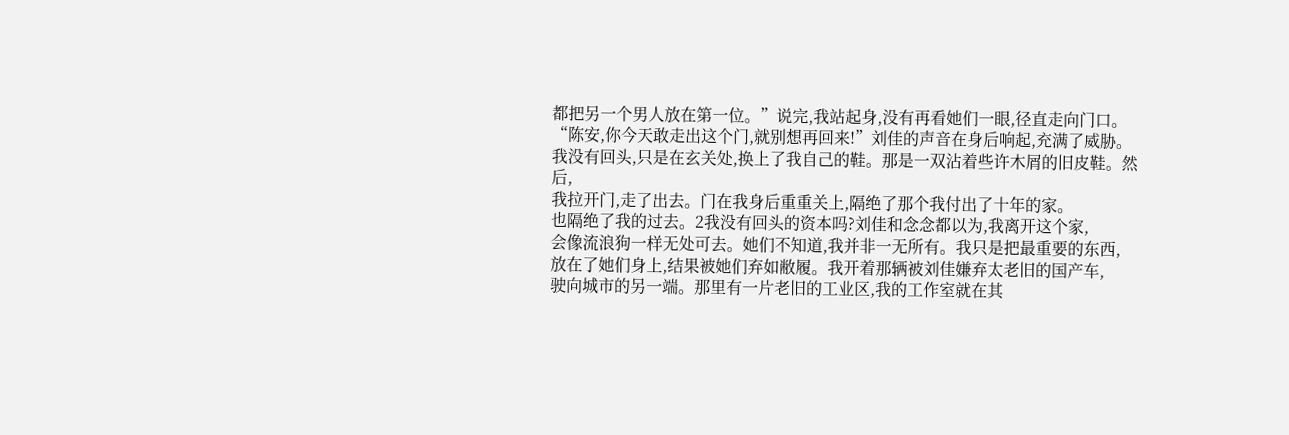都把另一个男人放在第一位。”说完,我站起身,没有再看她们一眼,径直走向门口。
“陈安,你今天敢走出这个门,就别想再回来!”刘佳的声音在身后响起,充满了威胁。
我没有回头,只是在玄关处,换上了我自己的鞋。那是一双沾着些许木屑的旧皮鞋。然后,
我拉开门,走了出去。门在我身后重重关上,隔绝了那个我付出了十年的家。
也隔绝了我的过去。2我没有回头的资本吗?刘佳和念念都以为,我离开这个家,
会像流浪狗一样无处可去。她们不知道,我并非一无所有。我只是把最重要的东西,
放在了她们身上,结果被她们弃如敝履。我开着那辆被刘佳嫌弃太老旧的国产车,
驶向城市的另一端。那里有一片老旧的工业区,我的工作室就在其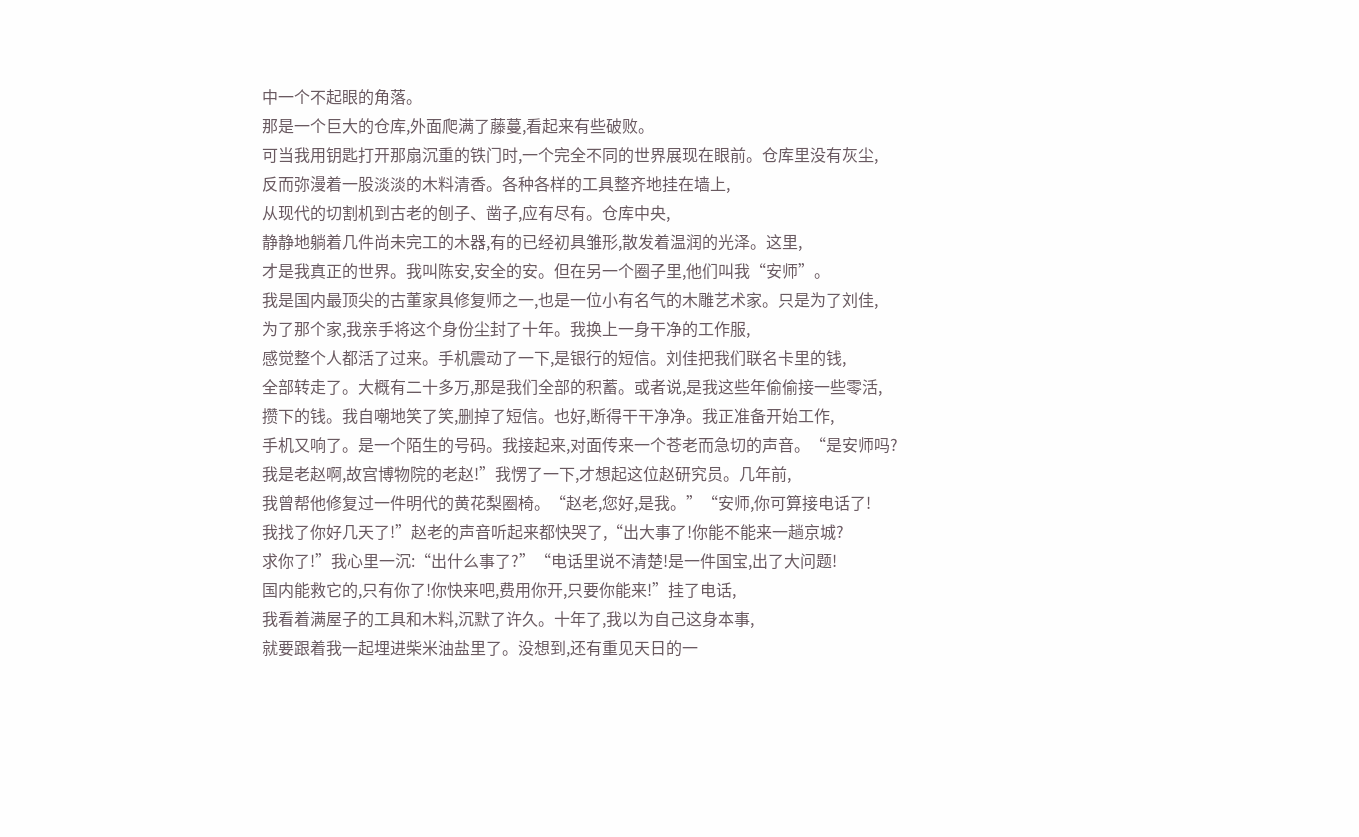中一个不起眼的角落。
那是一个巨大的仓库,外面爬满了藤蔓,看起来有些破败。
可当我用钥匙打开那扇沉重的铁门时,一个完全不同的世界展现在眼前。仓库里没有灰尘,
反而弥漫着一股淡淡的木料清香。各种各样的工具整齐地挂在墙上,
从现代的切割机到古老的刨子、凿子,应有尽有。仓库中央,
静静地躺着几件尚未完工的木器,有的已经初具雏形,散发着温润的光泽。这里,
才是我真正的世界。我叫陈安,安全的安。但在另一个圈子里,他们叫我“安师”。
我是国内最顶尖的古董家具修复师之一,也是一位小有名气的木雕艺术家。只是为了刘佳,
为了那个家,我亲手将这个身份尘封了十年。我换上一身干净的工作服,
感觉整个人都活了过来。手机震动了一下,是银行的短信。刘佳把我们联名卡里的钱,
全部转走了。大概有二十多万,那是我们全部的积蓄。或者说,是我这些年偷偷接一些零活,
攒下的钱。我自嘲地笑了笑,删掉了短信。也好,断得干干净净。我正准备开始工作,
手机又响了。是一个陌生的号码。我接起来,对面传来一个苍老而急切的声音。“是安师吗?
我是老赵啊,故宫博物院的老赵!”我愣了一下,才想起这位赵研究员。几年前,
我曾帮他修复过一件明代的黄花梨圈椅。“赵老,您好,是我。”“安师,你可算接电话了!
我找了你好几天了!”赵老的声音听起来都快哭了,“出大事了!你能不能来一趟京城?
求你了!”我心里一沉:“出什么事了?”“电话里说不清楚!是一件国宝,出了大问题!
国内能救它的,只有你了!你快来吧,费用你开,只要你能来!”挂了电话,
我看着满屋子的工具和木料,沉默了许久。十年了,我以为自己这身本事,
就要跟着我一起埋进柴米油盐里了。没想到,还有重见天日的一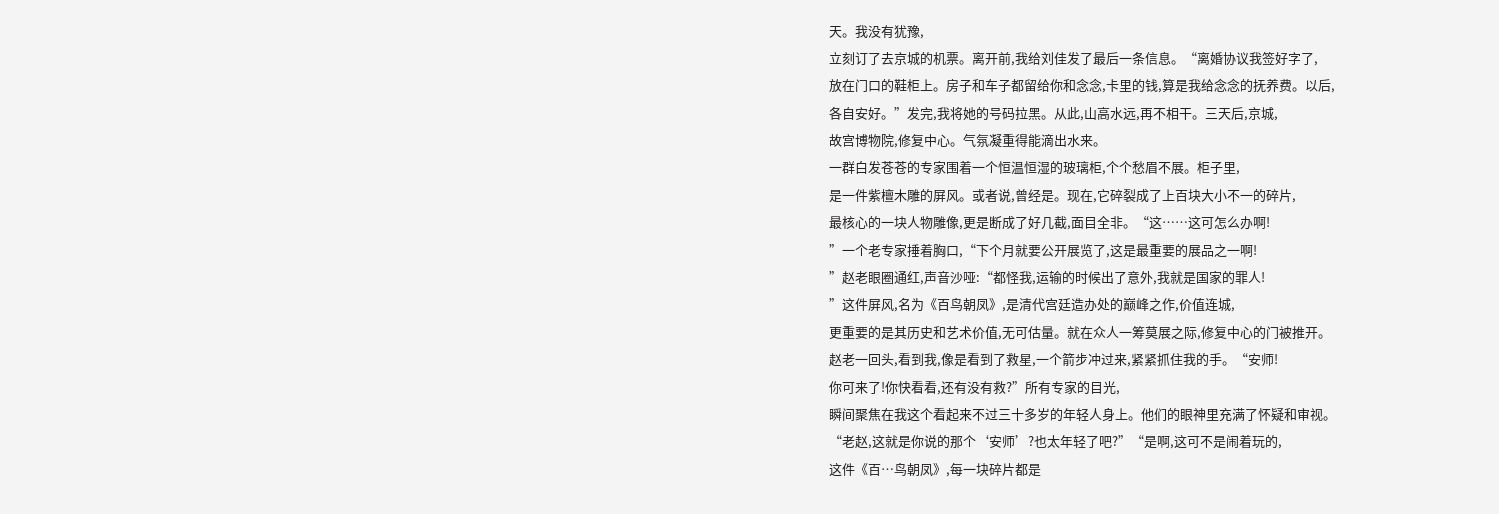天。我没有犹豫,
立刻订了去京城的机票。离开前,我给刘佳发了最后一条信息。“离婚协议我签好字了,
放在门口的鞋柜上。房子和车子都留给你和念念,卡里的钱,算是我给念念的抚养费。以后,
各自安好。”发完,我将她的号码拉黑。从此,山高水远,再不相干。三天后,京城,
故宫博物院,修复中心。气氛凝重得能滴出水来。
一群白发苍苍的专家围着一个恒温恒湿的玻璃柜,个个愁眉不展。柜子里,
是一件紫檀木雕的屏风。或者说,曾经是。现在,它碎裂成了上百块大小不一的碎片,
最核心的一块人物雕像,更是断成了好几截,面目全非。“这……这可怎么办啊!
”一个老专家捶着胸口,“下个月就要公开展览了,这是最重要的展品之一啊!
”赵老眼圈通红,声音沙哑:“都怪我,运输的时候出了意外,我就是国家的罪人!
”这件屏风,名为《百鸟朝凤》,是清代宫廷造办处的巅峰之作,价值连城,
更重要的是其历史和艺术价值,无可估量。就在众人一筹莫展之际,修复中心的门被推开。
赵老一回头,看到我,像是看到了救星,一个箭步冲过来,紧紧抓住我的手。“安师!
你可来了!你快看看,还有没有救?”所有专家的目光,
瞬间聚焦在我这个看起来不过三十多岁的年轻人身上。他们的眼神里充满了怀疑和审视。
“老赵,这就是你说的那个‘安师’?也太年轻了吧?”“是啊,这可不是闹着玩的,
这件《百…鸟朝凤》,每一块碎片都是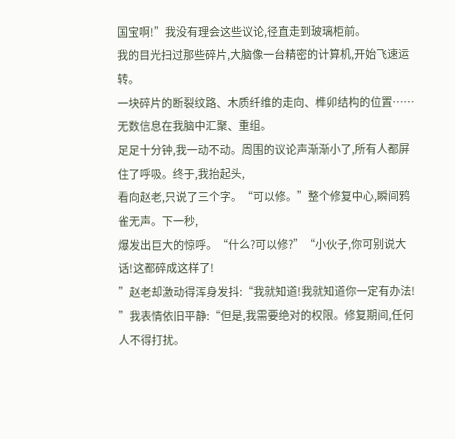国宝啊!”我没有理会这些议论,径直走到玻璃柜前。
我的目光扫过那些碎片,大脑像一台精密的计算机,开始飞速运转。
一块碎片的断裂纹路、木质纤维的走向、榫卯结构的位置……无数信息在我脑中汇聚、重组。
足足十分钟,我一动不动。周围的议论声渐渐小了,所有人都屏住了呼吸。终于,我抬起头,
看向赵老,只说了三个字。“可以修。”整个修复中心,瞬间鸦雀无声。下一秒,
爆发出巨大的惊呼。“什么?可以修?”“小伙子,你可别说大话!这都碎成这样了!
”赵老却激动得浑身发抖:“我就知道!我就知道你一定有办法!
”我表情依旧平静:“但是,我需要绝对的权限。修复期间,任何人不得打扰。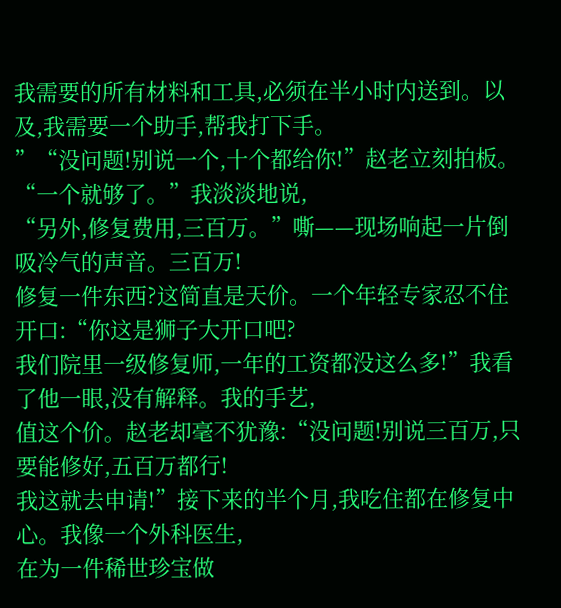我需要的所有材料和工具,必须在半小时内送到。以及,我需要一个助手,帮我打下手。
”“没问题!别说一个,十个都给你!”赵老立刻拍板。“一个就够了。”我淡淡地说,
“另外,修复费用,三百万。”嘶——现场响起一片倒吸冷气的声音。三百万!
修复一件东西?这简直是天价。一个年轻专家忍不住开口:“你这是狮子大开口吧?
我们院里一级修复师,一年的工资都没这么多!”我看了他一眼,没有解释。我的手艺,
值这个价。赵老却毫不犹豫:“没问题!别说三百万,只要能修好,五百万都行!
我这就去申请!”接下来的半个月,我吃住都在修复中心。我像一个外科医生,
在为一件稀世珍宝做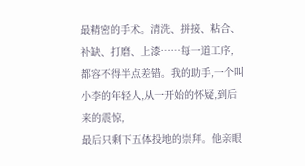最精密的手术。清洗、拼接、粘合、补缺、打磨、上漆……每一道工序,
都容不得半点差错。我的助手,一个叫小李的年轻人,从一开始的怀疑,到后来的震惊,
最后只剩下五体投地的崇拜。他亲眼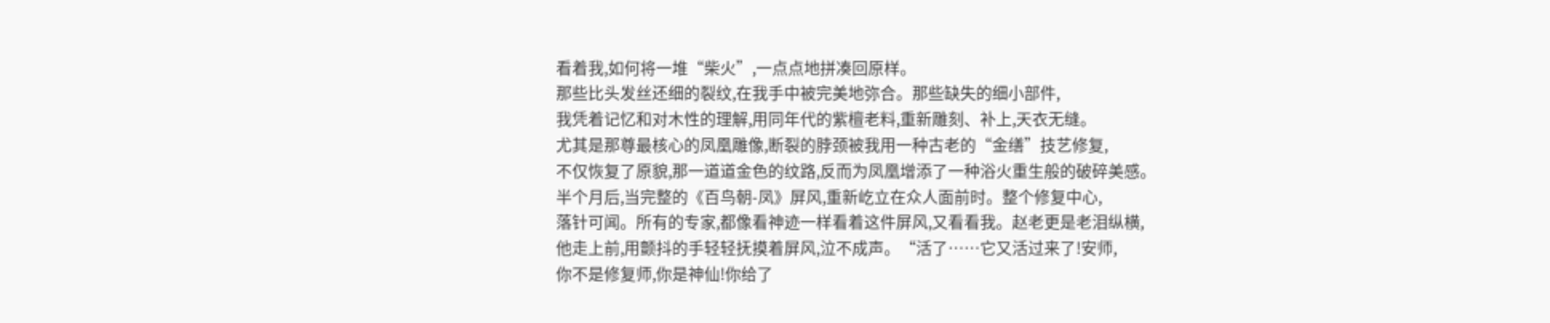看着我,如何将一堆“柴火”,一点点地拼凑回原样。
那些比头发丝还细的裂纹,在我手中被完美地弥合。那些缺失的细小部件,
我凭着记忆和对木性的理解,用同年代的紫檀老料,重新雕刻、补上,天衣无缝。
尤其是那尊最核心的凤凰雕像,断裂的脖颈被我用一种古老的“金缮”技艺修复,
不仅恢复了原貌,那一道道金色的纹路,反而为凤凰增添了一种浴火重生般的破碎美感。
半个月后,当完整的《百鸟朝-凤》屏风,重新屹立在众人面前时。整个修复中心,
落针可闻。所有的专家,都像看神迹一样看着这件屏风,又看看我。赵老更是老泪纵横,
他走上前,用颤抖的手轻轻抚摸着屏风,泣不成声。“活了……它又活过来了!安师,
你不是修复师,你是神仙!你给了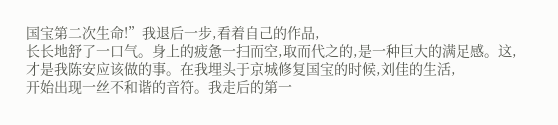国宝第二次生命!”我退后一步,看着自己的作品,
长长地舒了一口气。身上的疲惫一扫而空,取而代之的,是一种巨大的满足感。这,
才是我陈安应该做的事。在我埋头于京城修复国宝的时候,刘佳的生活,
开始出现一丝不和谐的音符。我走后的第一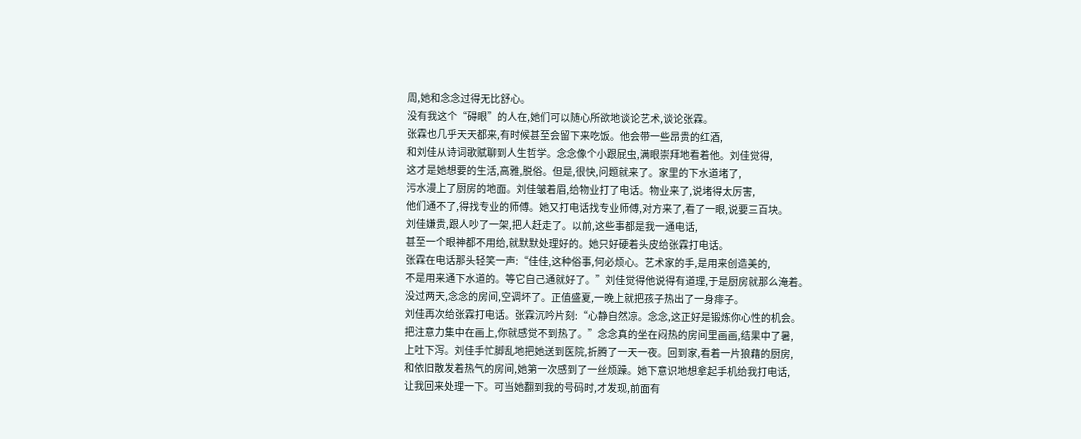周,她和念念过得无比舒心。
没有我这个“碍眼”的人在,她们可以随心所欲地谈论艺术,谈论张霖。
张霖也几乎天天都来,有时候甚至会留下来吃饭。他会带一些昂贵的红酒,
和刘佳从诗词歌赋聊到人生哲学。念念像个小跟屁虫,满眼崇拜地看着他。刘佳觉得,
这才是她想要的生活,高雅,脱俗。但是,很快,问题就来了。家里的下水道堵了,
污水漫上了厨房的地面。刘佳皱着眉,给物业打了电话。物业来了,说堵得太厉害,
他们通不了,得找专业的师傅。她又打电话找专业师傅,对方来了,看了一眼,说要三百块。
刘佳嫌贵,跟人吵了一架,把人赶走了。以前,这些事都是我一通电话,
甚至一个眼神都不用给,就默默处理好的。她只好硬着头皮给张霖打电话。
张霖在电话那头轻笑一声:“佳佳,这种俗事,何必烦心。艺术家的手,是用来创造美的,
不是用来通下水道的。等它自己通就好了。”刘佳觉得他说得有道理,于是厨房就那么淹着。
没过两天,念念的房间,空调坏了。正值盛夏,一晚上就把孩子热出了一身痱子。
刘佳再次给张霖打电话。张霖沉吟片刻:“心静自然凉。念念,这正好是锻炼你心性的机会。
把注意力集中在画上,你就感觉不到热了。”念念真的坐在闷热的房间里画画,结果中了暑,
上吐下泻。刘佳手忙脚乱地把她送到医院,折腾了一天一夜。回到家,看着一片狼藉的厨房,
和依旧散发着热气的房间,她第一次感到了一丝烦躁。她下意识地想拿起手机给我打电话,
让我回来处理一下。可当她翻到我的号码时,才发现,前面有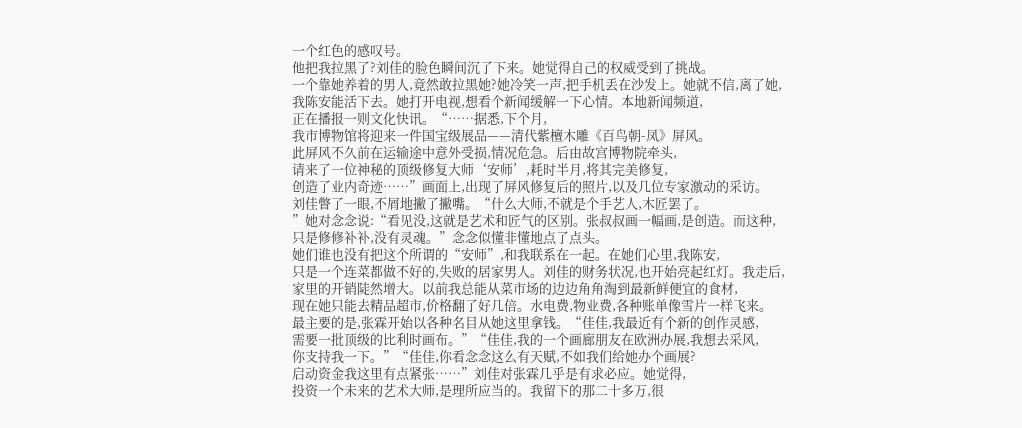一个红色的感叹号。
他把我拉黑了?刘佳的脸色瞬间沉了下来。她觉得自己的权威受到了挑战。
一个靠她养着的男人,竟然敢拉黑她?她冷笑一声,把手机丢在沙发上。她就不信,离了她,
我陈安能活下去。她打开电视,想看个新闻缓解一下心情。本地新闻频道,
正在播报一则文化快讯。“……据悉,下个月,
我市博物馆将迎来一件国宝级展品——清代紫檀木雕《百鸟朝-凤》屏风。
此屏风不久前在运输途中意外受损,情况危急。后由故宫博物院牵头,
请来了一位神秘的顶级修复大师‘安师’,耗时半月,将其完美修复,
创造了业内奇迹……”画面上,出现了屏风修复后的照片,以及几位专家激动的采访。
刘佳瞥了一眼,不屑地撇了撇嘴。“什么大师,不就是个手艺人,木匠罢了。
”她对念念说:“看见没,这就是艺术和匠气的区别。张叔叔画一幅画,是创造。而这种,
只是修修补补,没有灵魂。”念念似懂非懂地点了点头。
她们谁也没有把这个所谓的“安师”,和我联系在一起。在她们心里,我陈安,
只是一个连菜都做不好的,失败的居家男人。刘佳的财务状况,也开始亮起红灯。我走后,
家里的开销陡然增大。以前我总能从菜市场的边边角角淘到最新鲜便宜的食材,
现在她只能去精品超市,价格翻了好几倍。水电费,物业费,各种账单像雪片一样飞来。
最主要的是,张霖开始以各种名目从她这里拿钱。“佳佳,我最近有个新的创作灵感,
需要一批顶级的比利时画布。”“佳佳,我的一个画廊朋友在欧洲办展,我想去采风,
你支持我一下。”“佳佳,你看念念这么有天赋,不如我们给她办个画展?
启动资金我这里有点紧张……”刘佳对张霖几乎是有求必应。她觉得,
投资一个未来的艺术大师,是理所应当的。我留下的那二十多万,很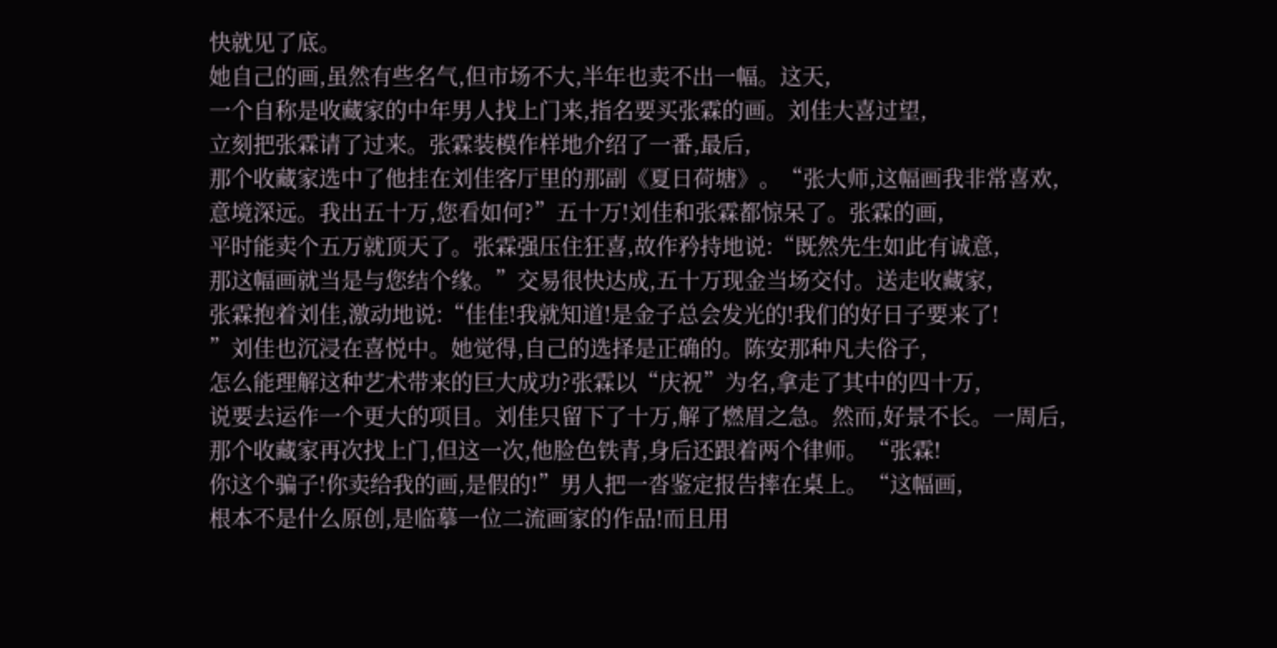快就见了底。
她自己的画,虽然有些名气,但市场不大,半年也卖不出一幅。这天,
一个自称是收藏家的中年男人找上门来,指名要买张霖的画。刘佳大喜过望,
立刻把张霖请了过来。张霖装模作样地介绍了一番,最后,
那个收藏家选中了他挂在刘佳客厅里的那副《夏日荷塘》。“张大师,这幅画我非常喜欢,
意境深远。我出五十万,您看如何?”五十万!刘佳和张霖都惊呆了。张霖的画,
平时能卖个五万就顶天了。张霖强压住狂喜,故作矜持地说:“既然先生如此有诚意,
那这幅画就当是与您结个缘。”交易很快达成,五十万现金当场交付。送走收藏家,
张霖抱着刘佳,激动地说:“佳佳!我就知道!是金子总会发光的!我们的好日子要来了!
”刘佳也沉浸在喜悦中。她觉得,自己的选择是正确的。陈安那种凡夫俗子,
怎么能理解这种艺术带来的巨大成功?张霖以“庆祝”为名,拿走了其中的四十万,
说要去运作一个更大的项目。刘佳只留下了十万,解了燃眉之急。然而,好景不长。一周后,
那个收藏家再次找上门,但这一次,他脸色铁青,身后还跟着两个律师。“张霖!
你这个骗子!你卖给我的画,是假的!”男人把一沓鉴定报告摔在桌上。“这幅画,
根本不是什么原创,是临摹一位二流画家的作品!而且用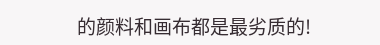的颜料和画布都是最劣质的!